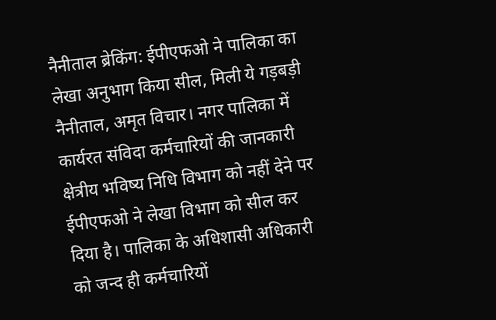नैनीताल ब्रेकिंग: ईपीएफओ ने पालिका का लेखा अनुभाग किया सील, मिली ये गड़बड़ी
नैनीताल, अमृत विचार। नगर पालिका में कार्यरत संविदा कर्मचारियों की जानकारी क्षेत्रीय भविष्य निधि विभाग को नहीं देने पर ईपीएफओ ने लेखा विभाग को सील कर दिया है। पालिका के अधिशासी अधिकारी को जन्द ही कर्मचारियों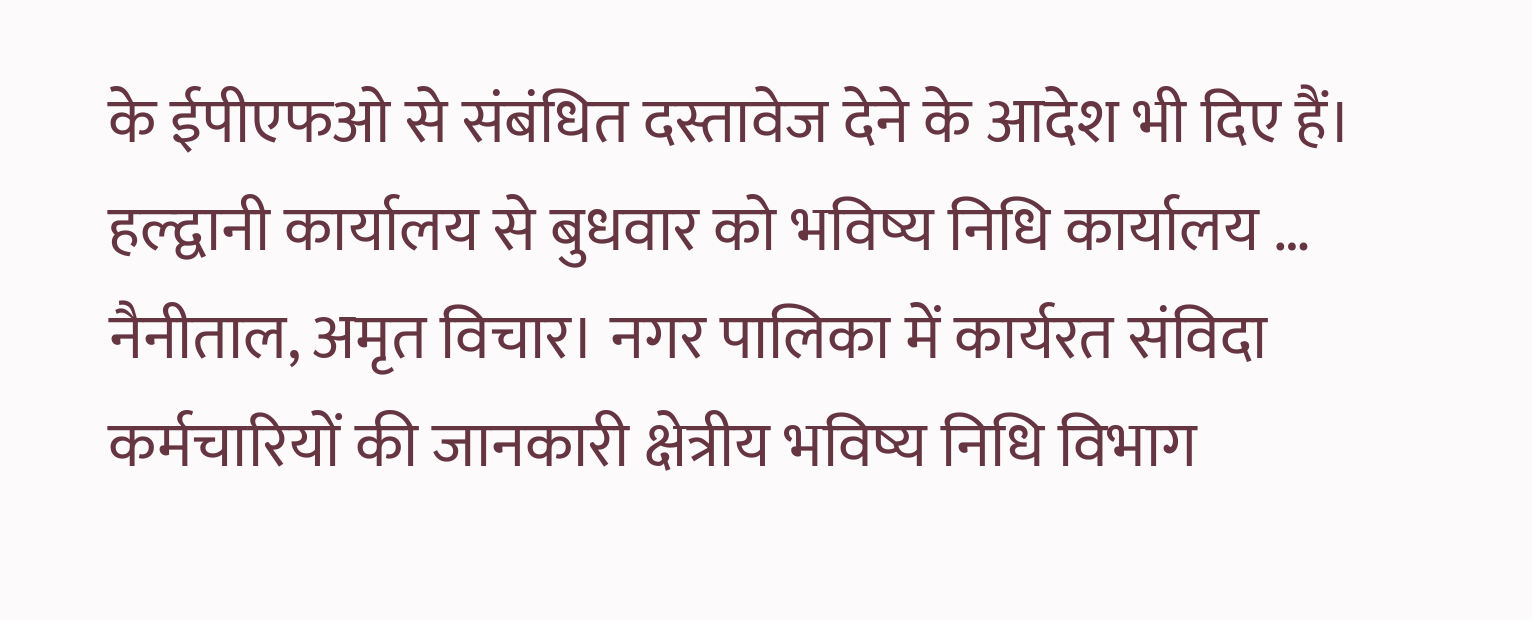के ईपीएफओ से संबंधित दस्तावेज देने के आदेश भी दिए हैं। हल्द्वानी कार्यालय से बुधवार को भविष्य निधि कार्यालय …
नैनीताल, अमृत विचार। नगर पालिका में कार्यरत संविदा कर्मचारियों की जानकारी क्षेत्रीय भविष्य निधि विभाग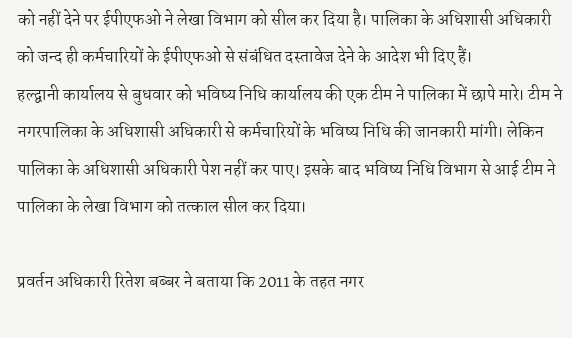को नहीं देने पर ईपीएफओ ने लेखा विभाग को सील कर दिया है। पालिका के अधिशासी अधिकारी को जन्द ही कर्मचारियों के ईपीएफओ से संबंधित दस्तावेज देने के आदेश भी दिए हैं।
हल्द्वानी कार्यालय से बुधवार को भविष्य निधि कार्यालय की एक टीम ने पालिका में छापे मारे। टीम ने नगरपालिका के अधिशासी अधिकारी से कर्मचारियों के भविष्य निधि की जानकारी मांगी। लेकिन पालिका के अधिशासी अधिकारी पेश नहीं कर पाए। इसके बाद भविष्य निधि विभाग से आई टीम ने पालिका के लेखा विभाग को तत्काल सील कर दिया।

प्रवर्तन अधिकारी रितेश बब्बर ने बताया कि 2011 के तहत नगर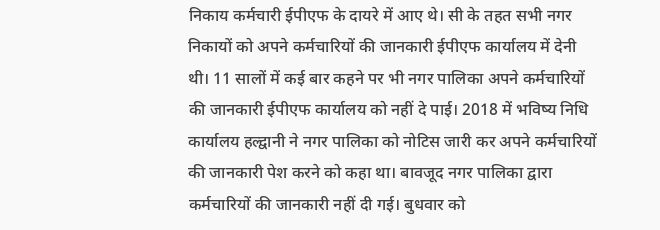निकाय कर्मचारी ईपीएफ के दायरे में आए थे। सी के तहत सभी नगर निकायों को अपने कर्मचारियों की जानकारी ईपीएफ कार्यालय में देनी थी। 11 सालों में कई बार कहने पर भी नगर पालिका अपने कर्मचारियों की जानकारी ईपीएफ कार्यालय को नहीं दे पाई। 2018 में भविष्य निधि कार्यालय हल्द्वानी ने नगर पालिका को नोटिस जारी कर अपने कर्मचारियों की जानकारी पेश करने को कहा था। बावजूद नगर पालिका द्वारा कर्मचारियों की जानकारी नहीं दी गई। बुधवार को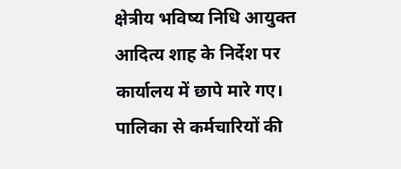क्षेत्रीय भविष्य निधि आयुक्त आदित्य शाह के निर्देश पर कार्यालय में छापे मारे गए। पालिका से कर्मचारियों की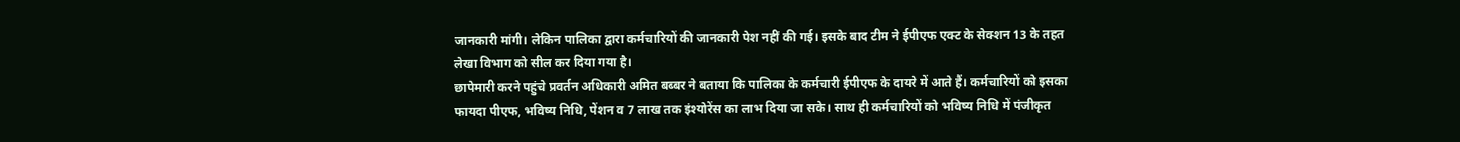जानकारी मांगी। लेकिन पालिका द्वारा कर्मचारियों की जानकारी पेश नहीं की गई। इसके बाद टीम ने ईपीएफ एक्ट के सेक्शन 13 के तहत लेखा विभाग को सील कर दिया गया है।
छापेमारी करने पहुंचे प्रवर्तन अधिकारी अमित बब्बर ने बताया कि पालिका के कर्मचारी ईपीएफ के दायरे में आते हैं। कर्मचारियों को इसका फायदा पीएफ, भविष्य निधि, पेंशन व 7 लाख तक इंश्योरेंस का लाभ दिया जा सके। साथ ही कर्मचारियों को भविष्य निधि में पंजीकृत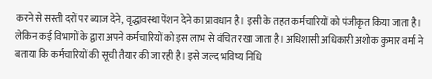करने से सस्ती दरों पर ब्याज देने, वृद्धावस्था पेंशन देने का प्रावधान है। इसी के तहत कर्मचारियों को पंजीकृत किया जाता है। लेकिन कई विभागों के द्वारा अपने कर्मचारियों को इस लाभ से वंचित रखा जाता है। अधिशासी अधिकारी अशोक कुमार वर्मा ने बताया कि कर्मचारियों की सूची तैयार की जा रही है। इसे जल्द भविष्य निधि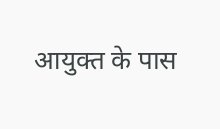आयुक्त के पास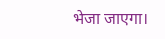भेजा जाएगा।